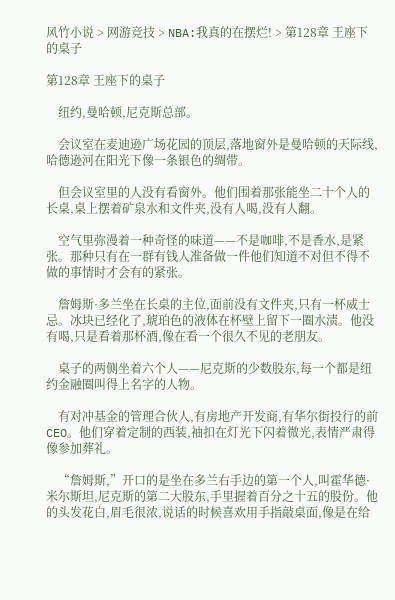风竹小说 > 网游竞技 > NBA:我真的在摆烂! > 第128章 王座下的桌子

第128章 王座下的桌子

    纽约,曼哈顿,尼克斯总部。

    会议室在麦迪逊广场花园的顶层,落地窗外是曼哈顿的天际线,哈德逊河在阳光下像一条银色的绸带。

    但会议室里的人没有看窗外。他们围着那张能坐二十个人的长桌,桌上摆着矿泉水和文件夹,没有人喝,没有人翻。

    空气里弥漫着一种奇怪的味道——不是咖啡,不是香水,是紧张。那种只有在一群有钱人准备做一件他们知道不对但不得不做的事情时才会有的紧张。

    詹姆斯·多兰坐在长桌的主位,面前没有文件夹,只有一杯威士忌。冰块已经化了,琥珀色的液体在杯壁上留下一圈水渍。他没有喝,只是看着那杯酒,像在看一个很久不见的老朋友。

    桌子的两侧坐着六个人——尼克斯的少数股东,每一个都是纽约金融圈叫得上名字的人物。

    有对冲基金的管理合伙人,有房地产开发商,有华尔街投行的前CEO。他们穿着定制的西装,袖扣在灯光下闪着微光,表情严肃得像参加葬礼。

    “詹姆斯,”开口的是坐在多兰右手边的第一个人,叫霍华德·米尔斯坦,尼克斯的第二大股东,手里握着百分之十五的股份。他的头发花白,眉毛很浓,说话的时候喜欢用手指敲桌面,像是在给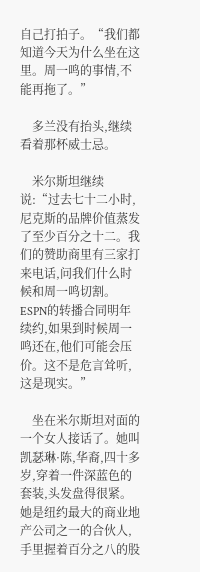自己打拍子。“我们都知道今天为什么坐在这里。周一鸣的事情,不能再拖了。”

    多兰没有抬头,继续看着那杯威士忌。

    米尔斯坦继续说:“过去七十二小时,尼克斯的品牌价值蒸发了至少百分之十二。我们的赞助商里有三家打来电话,问我们什么时候和周一鸣切割。ESPN的转播合同明年续约,如果到时候周一鸣还在,他们可能会压价。这不是危言耸听,这是现实。”

    坐在米尔斯坦对面的一个女人接话了。她叫凯瑟琳·陈,华裔,四十多岁,穿着一件深蓝色的套装,头发盘得很紧。她是纽约最大的商业地产公司之一的合伙人,手里握着百分之八的股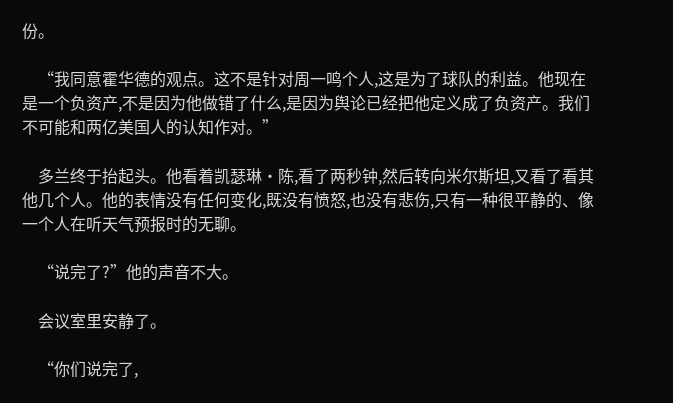份。

    “我同意霍华德的观点。这不是针对周一鸣个人,这是为了球队的利益。他现在是一个负资产,不是因为他做错了什么,是因为舆论已经把他定义成了负资产。我们不可能和两亿美国人的认知作对。”

    多兰终于抬起头。他看着凯瑟琳·陈,看了两秒钟,然后转向米尔斯坦,又看了看其他几个人。他的表情没有任何变化,既没有愤怒,也没有悲伤,只有一种很平静的、像一个人在听天气预报时的无聊。

    “说完了?”他的声音不大。

    会议室里安静了。

    “你们说完了,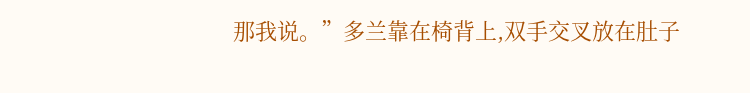那我说。”多兰靠在椅背上,双手交叉放在肚子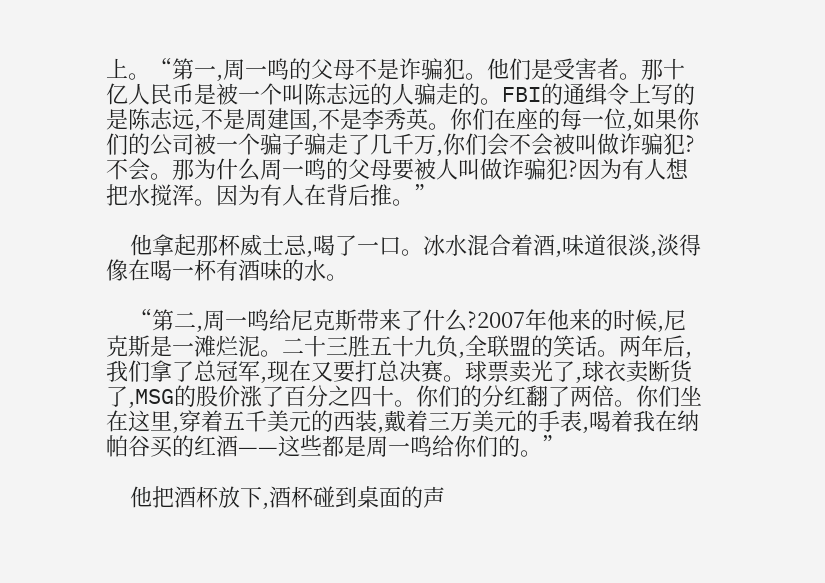上。“第一,周一鸣的父母不是诈骗犯。他们是受害者。那十亿人民币是被一个叫陈志远的人骗走的。FBI的通缉令上写的是陈志远,不是周建国,不是李秀英。你们在座的每一位,如果你们的公司被一个骗子骗走了几千万,你们会不会被叫做诈骗犯?不会。那为什么周一鸣的父母要被人叫做诈骗犯?因为有人想把水搅浑。因为有人在背后推。”

    他拿起那杯威士忌,喝了一口。冰水混合着酒,味道很淡,淡得像在喝一杯有酒味的水。

    “第二,周一鸣给尼克斯带来了什么?2007年他来的时候,尼克斯是一滩烂泥。二十三胜五十九负,全联盟的笑话。两年后,我们拿了总冠军,现在又要打总决赛。球票卖光了,球衣卖断货了,MSG的股价涨了百分之四十。你们的分红翻了两倍。你们坐在这里,穿着五千美元的西装,戴着三万美元的手表,喝着我在纳帕谷买的红酒——这些都是周一鸣给你们的。”

    他把酒杯放下,酒杯碰到桌面的声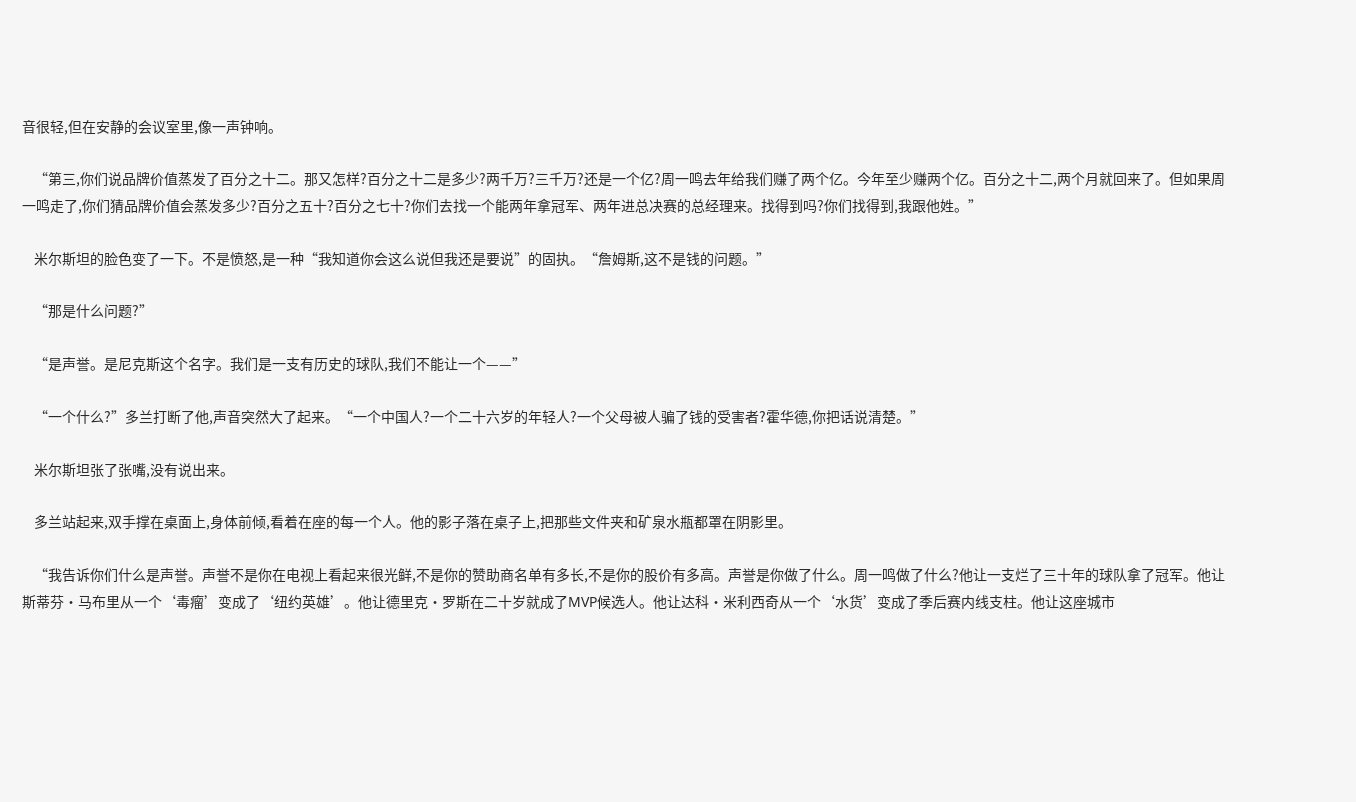音很轻,但在安静的会议室里,像一声钟响。

    “第三,你们说品牌价值蒸发了百分之十二。那又怎样?百分之十二是多少?两千万?三千万?还是一个亿?周一鸣去年给我们赚了两个亿。今年至少赚两个亿。百分之十二,两个月就回来了。但如果周一鸣走了,你们猜品牌价值会蒸发多少?百分之五十?百分之七十?你们去找一个能两年拿冠军、两年进总决赛的总经理来。找得到吗?你们找得到,我跟他姓。”

    米尔斯坦的脸色变了一下。不是愤怒,是一种“我知道你会这么说但我还是要说”的固执。“詹姆斯,这不是钱的问题。”

    “那是什么问题?”

    “是声誉。是尼克斯这个名字。我们是一支有历史的球队,我们不能让一个——”

    “一个什么?”多兰打断了他,声音突然大了起来。“一个中国人?一个二十六岁的年轻人?一个父母被人骗了钱的受害者?霍华德,你把话说清楚。”

    米尔斯坦张了张嘴,没有说出来。

    多兰站起来,双手撑在桌面上,身体前倾,看着在座的每一个人。他的影子落在桌子上,把那些文件夹和矿泉水瓶都罩在阴影里。

    “我告诉你们什么是声誉。声誉不是你在电视上看起来很光鲜,不是你的赞助商名单有多长,不是你的股价有多高。声誉是你做了什么。周一鸣做了什么?他让一支烂了三十年的球队拿了冠军。他让斯蒂芬·马布里从一个‘毒瘤’变成了‘纽约英雄’。他让德里克·罗斯在二十岁就成了MVP候选人。他让达科·米利西奇从一个‘水货’变成了季后赛内线支柱。他让这座城市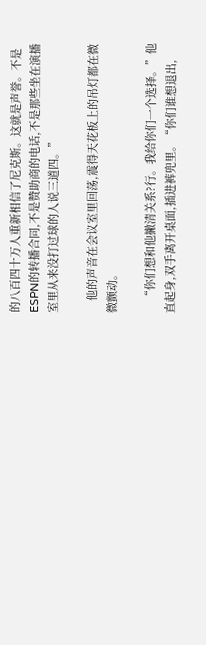的八百四十万人重新相信了尼克斯。这就是声誉。不是ESPN的转播合同,不是赞助商的电话,不是那些坐在演播室里从来没打过球的人说三道四。”

    他的声音在会议室里回荡,震得天花板上的吊灯都在微微颤动。

    “你们想和他撇清关系?行。我给你们一个选择。”他直起身,双手离开桌面,插进裤兜里。“你们谁想退出,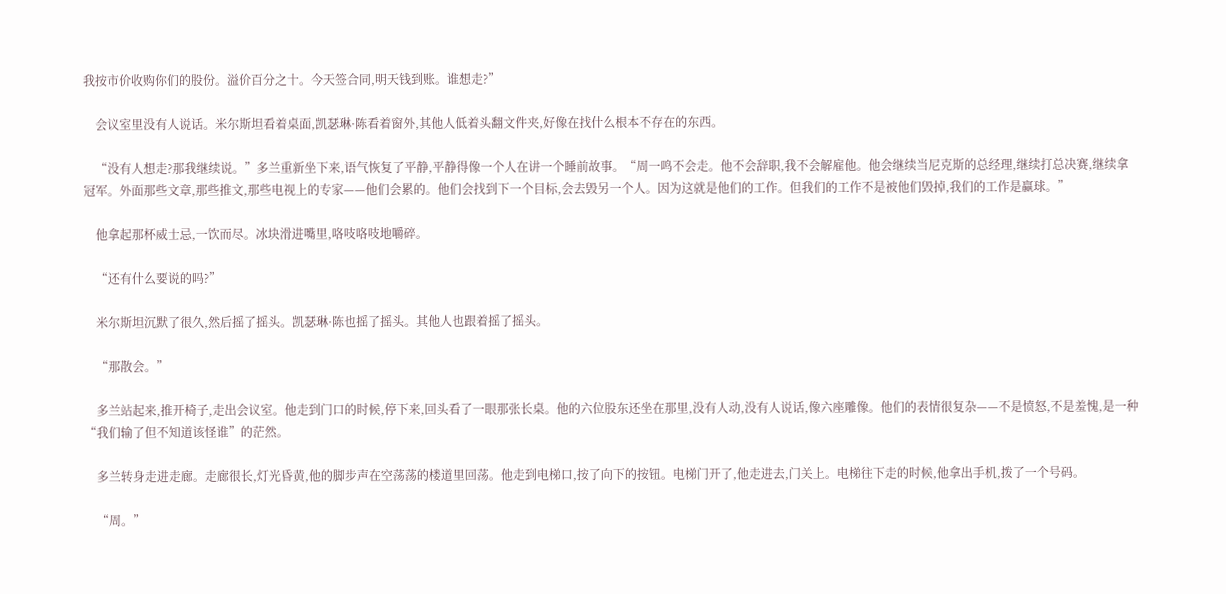我按市价收购你们的股份。溢价百分之十。今天签合同,明天钱到账。谁想走?”

    会议室里没有人说话。米尔斯坦看着桌面,凯瑟琳·陈看着窗外,其他人低着头翻文件夹,好像在找什么根本不存在的东西。

    “没有人想走?那我继续说。”多兰重新坐下来,语气恢复了平静,平静得像一个人在讲一个睡前故事。“周一鸣不会走。他不会辞职,我不会解雇他。他会继续当尼克斯的总经理,继续打总决赛,继续拿冠军。外面那些文章,那些推文,那些电视上的专家——他们会累的。他们会找到下一个目标,会去毁另一个人。因为这就是他们的工作。但我们的工作不是被他们毁掉,我们的工作是赢球。”

    他拿起那杯威士忌,一饮而尽。冰块滑进嘴里,咯吱咯吱地嚼碎。

    “还有什么要说的吗?”

    米尔斯坦沉默了很久,然后摇了摇头。凯瑟琳·陈也摇了摇头。其他人也跟着摇了摇头。

    “那散会。”

    多兰站起来,推开椅子,走出会议室。他走到门口的时候,停下来,回头看了一眼那张长桌。他的六位股东还坐在那里,没有人动,没有人说话,像六座雕像。他们的表情很复杂——不是愤怒,不是羞愧,是一种“我们输了但不知道该怪谁”的茫然。

    多兰转身走进走廊。走廊很长,灯光昏黄,他的脚步声在空荡荡的楼道里回荡。他走到电梯口,按了向下的按钮。电梯门开了,他走进去,门关上。电梯往下走的时候,他拿出手机,拨了一个号码。

    “周。”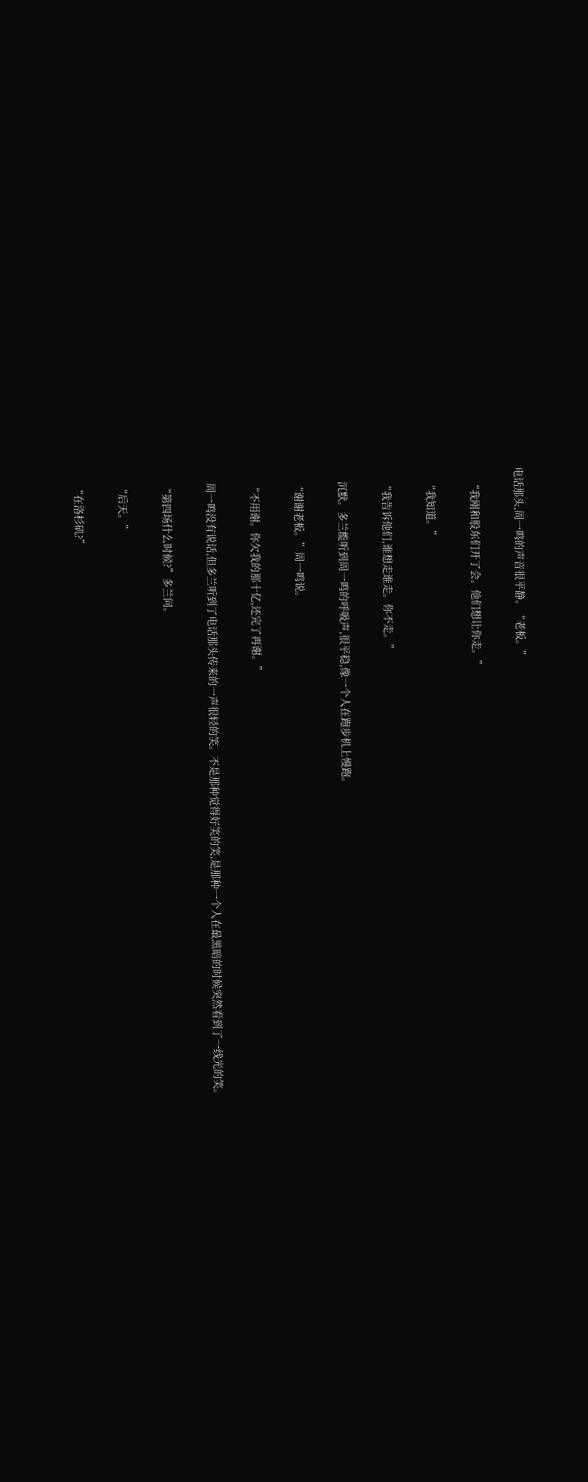电话那头,周一鸣的声音很平静。“老板。”

    “我刚和股东们开了会。他们想让你走。”

    “我知道。”

    “我告诉他们,谁想走谁走。你不走。”

    沉默。多兰能听到周一鸣的呼吸声,很平稳,像一个人在跑步机上慢跑。

    “谢谢老板。”周一鸣说。

    “不用谢。你欠我的那十亿,还完了再谢。”

    周一鸣没有说话,但多兰听到了电话那头传来的一声很轻的笑。不是那种觉得好笑的笑,是那种一个人在最黑暗的时候突然看到了一线光的笑。

    “第四场什么时候?”多兰问。

    “后天。”

    “在洛杉矶?”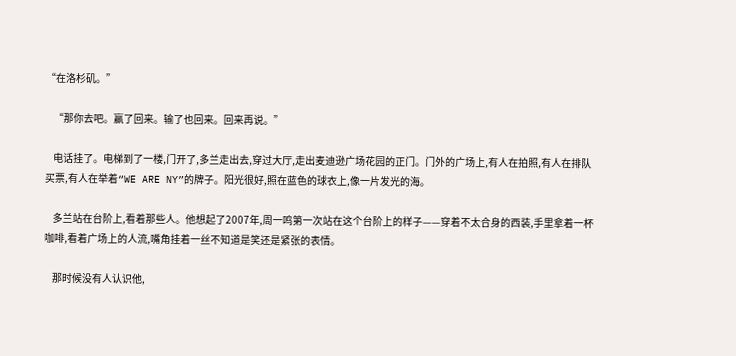“在洛杉矶。”

    “那你去吧。赢了回来。输了也回来。回来再说。”

    电话挂了。电梯到了一楼,门开了,多兰走出去,穿过大厅,走出麦迪逊广场花园的正门。门外的广场上,有人在拍照,有人在排队买票,有人在举着“WE ARE NY”的牌子。阳光很好,照在蓝色的球衣上,像一片发光的海。

    多兰站在台阶上,看着那些人。他想起了2007年,周一鸣第一次站在这个台阶上的样子——穿着不太合身的西装,手里拿着一杯咖啡,看着广场上的人流,嘴角挂着一丝不知道是笑还是紧张的表情。

    那时候没有人认识他,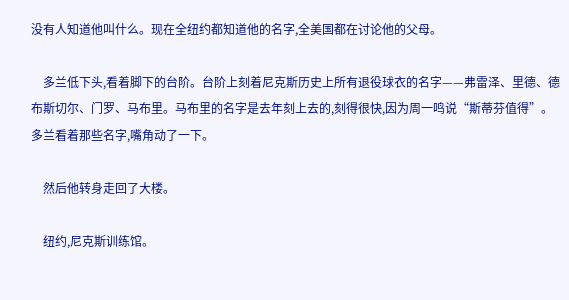没有人知道他叫什么。现在全纽约都知道他的名字,全美国都在讨论他的父母。

    多兰低下头,看着脚下的台阶。台阶上刻着尼克斯历史上所有退役球衣的名字——弗雷泽、里德、德布斯切尔、门罗、马布里。马布里的名字是去年刻上去的,刻得很快,因为周一鸣说“斯蒂芬值得”。多兰看着那些名字,嘴角动了一下。

    然后他转身走回了大楼。

    纽约,尼克斯训练馆。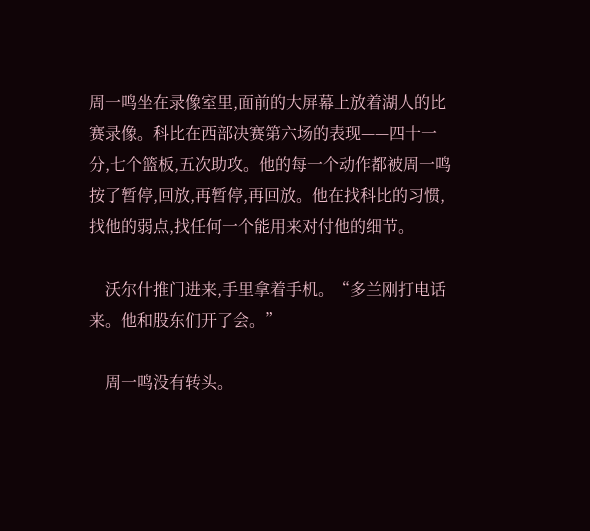周一鸣坐在录像室里,面前的大屏幕上放着湖人的比赛录像。科比在西部决赛第六场的表现——四十一分,七个篮板,五次助攻。他的每一个动作都被周一鸣按了暂停,回放,再暂停,再回放。他在找科比的习惯,找他的弱点,找任何一个能用来对付他的细节。

    沃尔什推门进来,手里拿着手机。“多兰刚打电话来。他和股东们开了会。”

    周一鸣没有转头。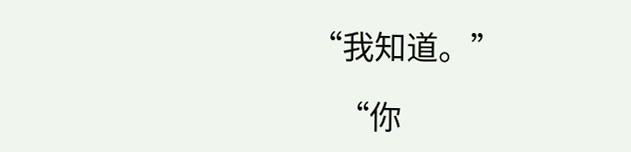“我知道。”

    “你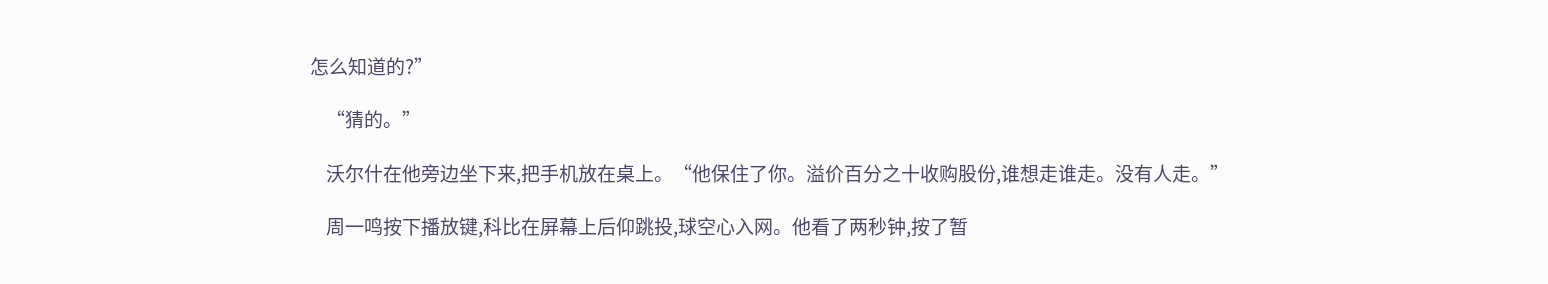怎么知道的?”

    “猜的。”

    沃尔什在他旁边坐下来,把手机放在桌上。“他保住了你。溢价百分之十收购股份,谁想走谁走。没有人走。”

    周一鸣按下播放键,科比在屏幕上后仰跳投,球空心入网。他看了两秒钟,按了暂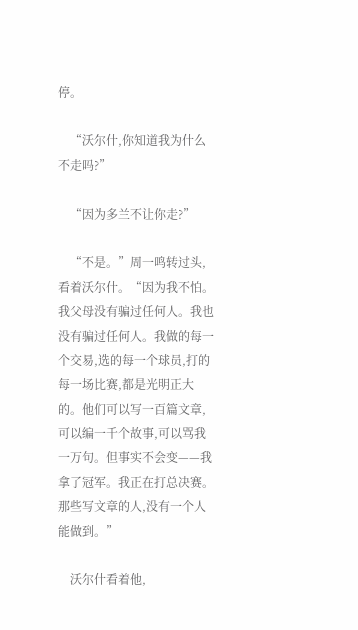停。

    “沃尔什,你知道我为什么不走吗?”

    “因为多兰不让你走?”

    “不是。”周一鸣转过头,看着沃尔什。“因为我不怕。我父母没有骗过任何人。我也没有骗过任何人。我做的每一个交易,选的每一个球员,打的每一场比赛,都是光明正大的。他们可以写一百篇文章,可以编一千个故事,可以骂我一万句。但事实不会变——我拿了冠军。我正在打总决赛。那些写文章的人,没有一个人能做到。”

    沃尔什看着他,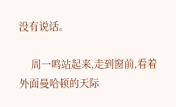没有说话。

    周一鸣站起来,走到窗前,看着外面曼哈顿的天际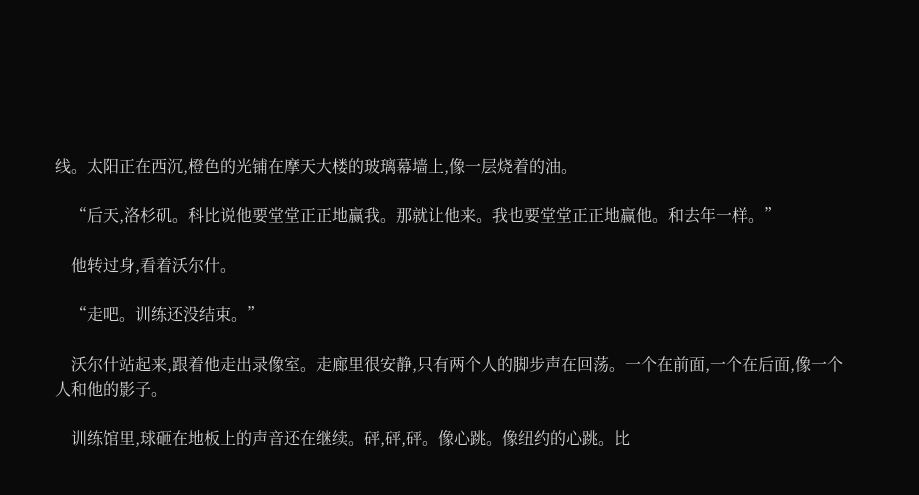线。太阳正在西沉,橙色的光铺在摩天大楼的玻璃幕墙上,像一层烧着的油。

    “后天,洛杉矶。科比说他要堂堂正正地赢我。那就让他来。我也要堂堂正正地赢他。和去年一样。”

    他转过身,看着沃尔什。

    “走吧。训练还没结束。”

    沃尔什站起来,跟着他走出录像室。走廊里很安静,只有两个人的脚步声在回荡。一个在前面,一个在后面,像一个人和他的影子。

    训练馆里,球砸在地板上的声音还在继续。砰,砰,砰。像心跳。像纽约的心跳。比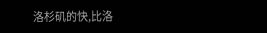洛杉矶的快,比洛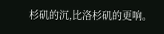杉矶的沉,比洛杉矶的更响。